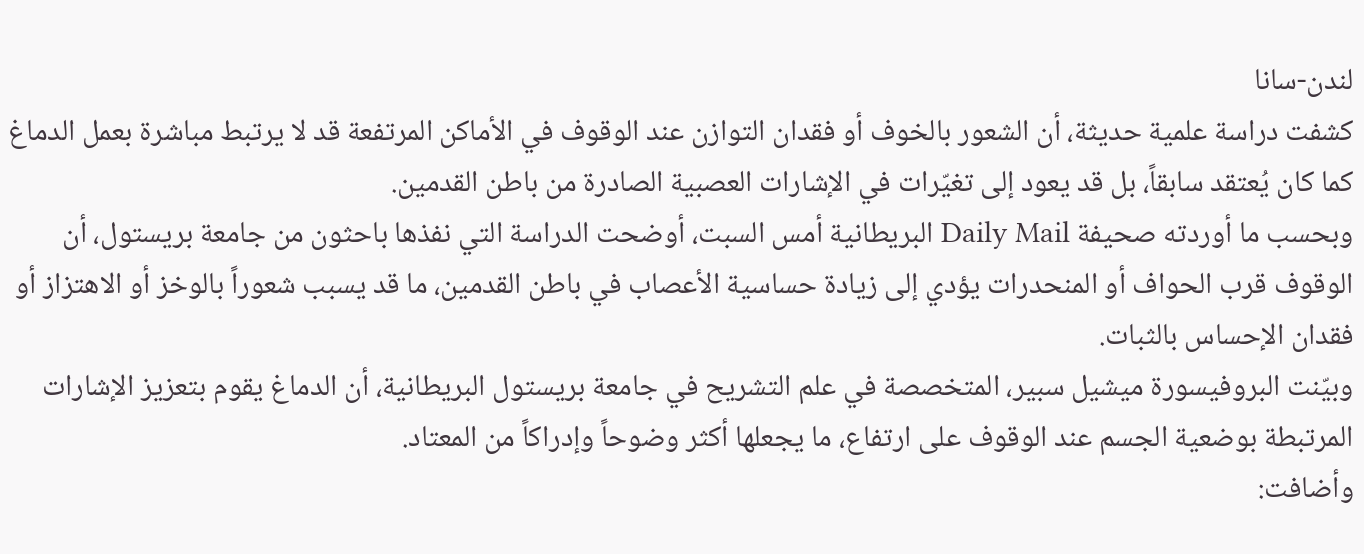لندن-سانا
كشفت دراسة علمية حديثة، أن الشعور بالخوف أو فقدان التوازن عند الوقوف في الأماكن المرتفعة قد لا يرتبط مباشرة بعمل الدماغ كما كان يُعتقد سابقاً، بل قد يعود إلى تغيّرات في الإشارات العصبية الصادرة من باطن القدمين.
وبحسب ما أوردته صحيفة Daily Mail البريطانية أمس السبت، أوضحت الدراسة التي نفذها باحثون من جامعة بريستول، أن الوقوف قرب الحواف أو المنحدرات يؤدي إلى زيادة حساسية الأعصاب في باطن القدمين، ما قد يسبب شعوراً بالوخز أو الاهتزاز أو فقدان الإحساس بالثبات.
وبيّنت البروفيسورة ميشيل سبير، المتخصصة في علم التشريح في جامعة بريستول البريطانية، أن الدماغ يقوم بتعزيز الإشارات المرتبطة بوضعية الجسم عند الوقوف على ارتفاع، ما يجعلها أكثر وضوحاً وإدراكاً من المعتاد.
وأضافت: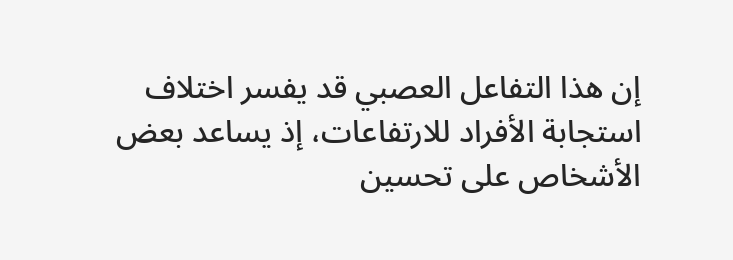إن هذا التفاعل العصبي قد يفسر اختلاف استجابة الأفراد للارتفاعات، إذ يساعد بعض الأشخاص على تحسين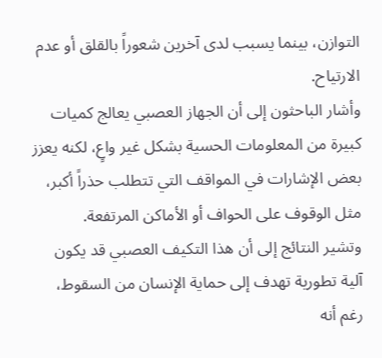التوازن، بينما يسبب لدى آخرين شعوراً بالقلق أو عدم الارتياح.
وأشار الباحثون إلى أن الجهاز العصبي يعالج كميات كبيرة من المعلومات الحسية بشكل غير واعٍ، لكنه يعزز بعض الإشارات في المواقف التي تتطلب حذراً أكبر، مثل الوقوف على الحواف أو الأماكن المرتفعة.
وتشير النتائج إلى أن هذا التكيف العصبي قد يكون آلية تطورية تهدف إلى حماية الإنسان من السقوط، رغم أنه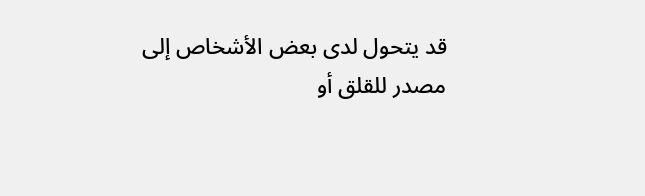قد يتحول لدى بعض الأشخاص إلى مصدر للقلق أو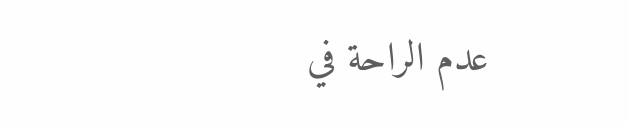عدم الراحة في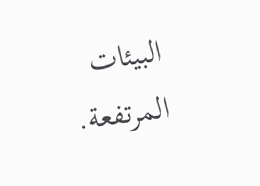البيئات المرتفعة.